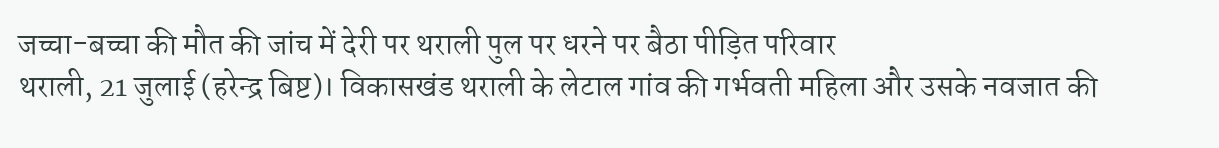जच्चा-बच्चा की मौत की जांच में देरी पर थराली पुल पर धरने पर बैठा पीड़ित परिवार
थराली, 21 जुलाई (हरेन्द्र बिष्ट)। विकासखंड थराली के लेटाल गांव की गर्भवती महिला और उसके नवजात की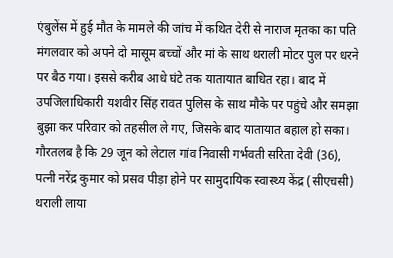एंबुलेंस में हुई मौत के मामले की जांच में कथित देरी से नाराज मृतका का पति मंगलवार को अपने दो मासूम बच्चों और मां के साथ थराली मोटर पुल पर धरने पर बैठ गया। इससे करीब आधे घंटे तक यातायात बाधित रहा। बाद में उपजिलाधिकारी यशवीर सिंह रावत पुलिस के साथ मौके पर पहुंचे और समझा बुझा कर परिवार को तहसील ले गए, जिसके बाद यातायात बहाल हो सका।
गौरतलब है कि 29 जून को लेटाल गांव निवासी गर्भवती सरिता देवी (36), पत्नी नरेंद्र कुमार को प्रसव पीड़ा होने पर सामुदायिक स्वास्थ्य केंद्र (सीएचसी) थराली लाया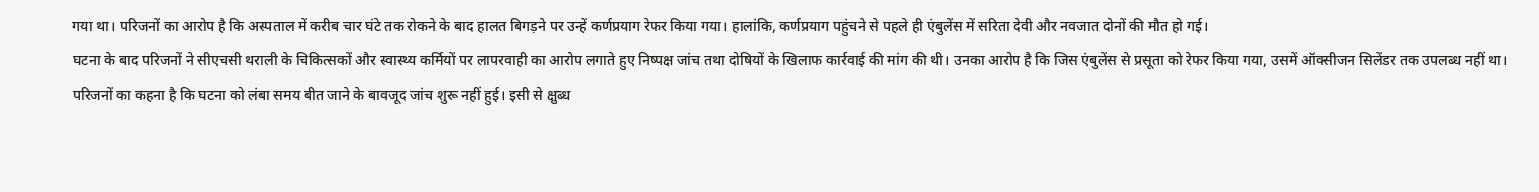गया था। परिजनों का आरोप है कि अस्पताल में करीब चार घंटे तक रोकने के बाद हालत बिगड़ने पर उन्हें कर्णप्रयाग रेफर किया गया। हालांकि, कर्णप्रयाग पहुंचने से पहले ही एंबुलेंस में सरिता देवी और नवजात दोनों की मौत हो गई।
घटना के बाद परिजनों ने सीएचसी थराली के चिकित्सकों और स्वास्थ्य कर्मियों पर लापरवाही का आरोप लगाते हुए निष्पक्ष जांच तथा दोषियों के खिलाफ कार्रवाई की मांग की थी। उनका आरोप है कि जिस एंबुलेंस से प्रसूता को रेफर किया गया, उसमें ऑक्सीजन सिलेंडर तक उपलब्ध नहीं था।
परिजनों का कहना है कि घटना को लंबा समय बीत जाने के बावजूद जांच शुरू नहीं हुई। इसी से क्षुब्ध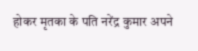होकर मृतका के पति नरेंद्र कुमार अपने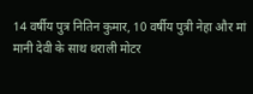14 वर्षीय पुत्र नितिन कुमार, 10 वर्षीय पुत्री नेहा और मां मानी देवी के साथ थराली मोटर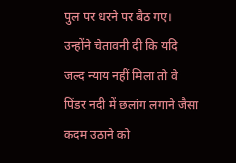पुल पर धरने पर बैठ गए। उन्होंने चेतावनी दी कि यदि जल्द न्याय नहीं मिला तो वे पिंडर नदी में छलांग लगाने जैसा कदम उठाने को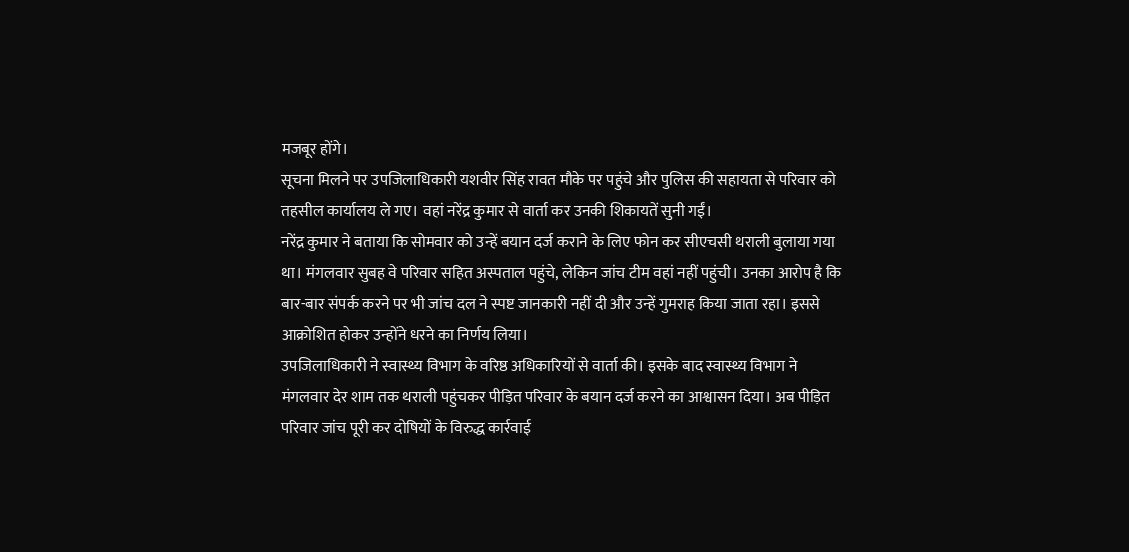मजबूर होंगे।
सूचना मिलने पर उपजिलाधिकारी यशवीर सिंह रावत मौके पर पहुंचे और पुलिस की सहायता से परिवार को तहसील कार्यालय ले गए। वहां नरेंद्र कुमार से वार्ता कर उनकी शिकायतें सुनी गईं।
नरेंद्र कुमार ने बताया कि सोमवार को उन्हें बयान दर्ज कराने के लिए फोन कर सीएचसी थराली बुलाया गया था। मंगलवार सुबह वे परिवार सहित अस्पताल पहुंचे, लेकिन जांच टीम वहां नहीं पहुंची। उनका आरोप है कि बार-बार संपर्क करने पर भी जांच दल ने स्पष्ट जानकारी नहीं दी और उन्हें गुमराह किया जाता रहा। इससे आक्रोशित होकर उन्होंने धरने का निर्णय लिया।
उपजिलाधिकारी ने स्वास्थ्य विभाग के वरिष्ठ अधिकारियों से वार्ता की। इसके बाद स्वास्थ्य विभाग ने मंगलवार देर शाम तक थराली पहुंचकर पीड़ित परिवार के बयान दर्ज करने का आश्वासन दिया। अब पीड़ित परिवार जांच पूरी कर दोषियों के विरुद्ध कार्रवाई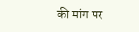की मांग पर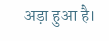अड़ा हुआ है।